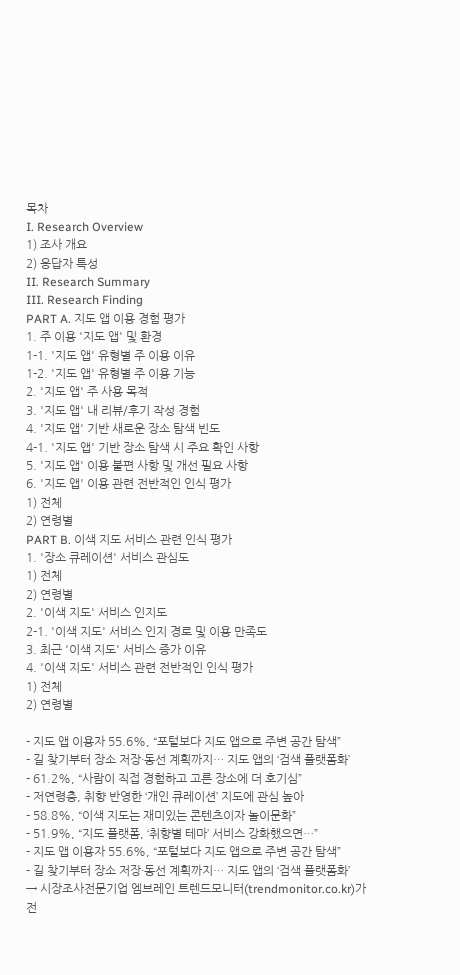목차
I. Research Overview
1) 조사 개요
2) 응답자 특성
II. Research Summary
III. Research Finding
PART A. 지도 앱 이용 경험 평가
1. 주 이용 '지도 앱' 및 환경
1-1. '지도 앱' 유형별 주 이용 이유
1-2. '지도 앱' 유형별 주 이용 기능
2. '지도 앱' 주 사용 목적
3. '지도 앱' 내 리뷰/후기 작성 경험
4. '지도 앱' 기반 새로운 장소 탐색 빈도
4-1. '지도 앱' 기반 장소 탐색 시 주요 확인 사항
5. '지도 앱' 이용 불편 사항 및 개선 필요 사항
6. '지도 앱' 이용 관련 전반적인 인식 평가
1) 전체
2) 연령별
PART B. 이색 지도 서비스 관련 인식 평가
1. '장소 큐레이션' 서비스 관심도
1) 전체
2) 연령별
2. '이색 지도' 서비스 인지도
2-1. '이색 지도' 서비스 인지 경로 및 이용 만족도
3. 최근 '이색 지도' 서비스 증가 이유
4. '이색 지도' 서비스 관련 전반적인 인식 평가
1) 전체
2) 연령별

- 지도 앱 이용자 55.6%, “포털보다 지도 앱으로 주변 공간 탐색”
- 길 찾기부터 장소 저장·동선 계획까지… 지도 앱의 ‘검색 플랫폼화’
- 61.2%, “사람이 직접 경험하고 고른 장소에 더 호기심”
- 저연령층, 취향 반영한 ‘개인 큐레이션’ 지도에 관심 높아
- 58.8%, “이색 지도는 재미있는 콘텐츠이자 놀이문화”
- 51.9%, “지도 플랫폼, ‘취향별 테마’ 서비스 강화했으면…”
- 지도 앱 이용자 55.6%, “포털보다 지도 앱으로 주변 공간 탐색”
- 길 찾기부터 장소 저장·동선 계획까지… 지도 앱의 ‘검색 플랫폼화’
→ 시장조사전문기업 엠브레인 트렌드모니터(trendmonitor.co.kr)가 전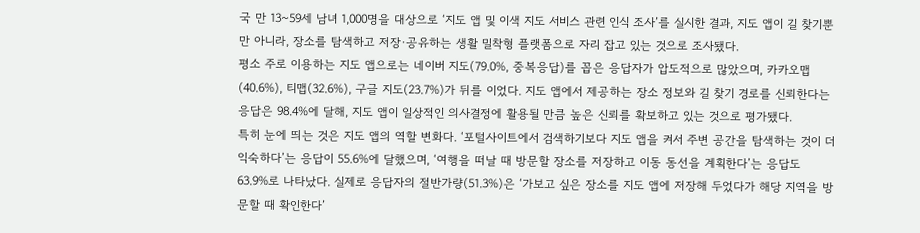국 만 13~59세 남녀 1,000명을 대상으로 ‘지도 앱 및 이색 지도 서비스 관련 인식 조사’를 실시한 결과, 지도 앱이 길 찾기뿐만 아니라, 장소를 탐색하고 저장·공유하는 생활 밀착형 플랫폼으로 자리 잡고 있는 것으로 조사됐다.
평소 주로 이용하는 지도 앱으로는 네이버 지도(79.0%, 중복응답)를 꼽은 응답자가 압도적으로 많았으며, 카카오맵(40.6%), 티맵(32.6%), 구글 지도(23.7%)가 뒤를 이었다. 지도 앱에서 제공하는 장소 정보와 길 찾기 경로를 신뢰한다는 응답은 98.4%에 달해, 지도 앱이 일상적인 의사결정에 활용될 만큼 높은 신뢰를 확보하고 있는 것으로 평가됐다.
특히 눈에 띄는 것은 지도 앱의 역할 변화다. ‘포털사이트에서 검색하기보다 지도 앱을 켜서 주변 공간을 탐색하는 것이 더 익숙하다’는 응답이 55.6%에 달했으며, ‘여행을 떠날 때 방문할 장소를 저장하고 이동 동선을 계획한다’는 응답도 63.9%로 나타났다. 실제로 응답자의 절반가량(51.3%)은 ‘가보고 싶은 장소를 지도 앱에 저장해 두었다가 해당 지역을 방문할 때 확인한다’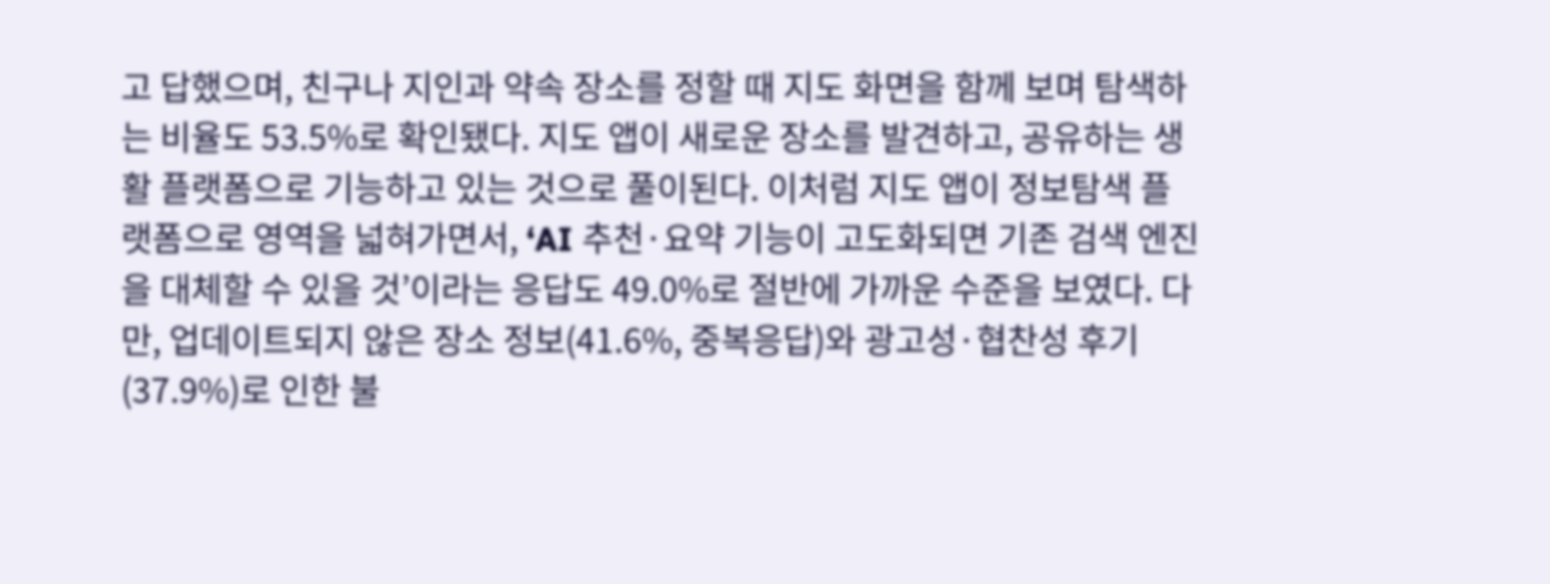고 답했으며, 친구나 지인과 약속 장소를 정할 때 지도 화면을 함께 보며 탐색하는 비율도 53.5%로 확인됐다. 지도 앱이 새로운 장소를 발견하고, 공유하는 생활 플랫폼으로 기능하고 있는 것으로 풀이된다. 이처럼 지도 앱이 정보탐색 플랫폼으로 영역을 넓혀가면서, ‘AI 추천·요약 기능이 고도화되면 기존 검색 엔진을 대체할 수 있을 것’이라는 응답도 49.0%로 절반에 가까운 수준을 보였다. 다만, 업데이트되지 않은 장소 정보(41.6%, 중복응답)와 광고성·협찬성 후기(37.9%)로 인한 불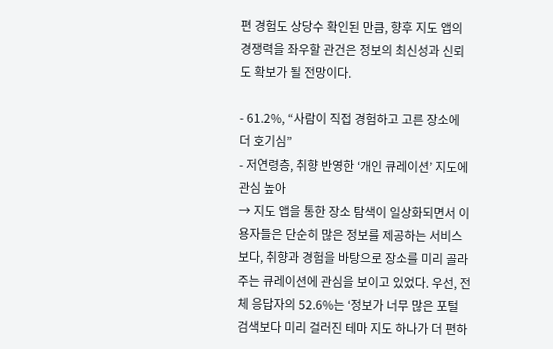편 경험도 상당수 확인된 만큼, 향후 지도 앱의 경쟁력을 좌우할 관건은 정보의 최신성과 신뢰도 확보가 될 전망이다.

- 61.2%, “사람이 직접 경험하고 고른 장소에 더 호기심”
- 저연령층, 취향 반영한 ‘개인 큐레이션’ 지도에 관심 높아
→ 지도 앱을 통한 장소 탐색이 일상화되면서 이용자들은 단순히 많은 정보를 제공하는 서비스보다, 취향과 경험을 바탕으로 장소를 미리 골라주는 큐레이션에 관심을 보이고 있었다. 우선, 전체 응답자의 52.6%는 ‘정보가 너무 많은 포털 검색보다 미리 걸러진 테마 지도 하나가 더 편하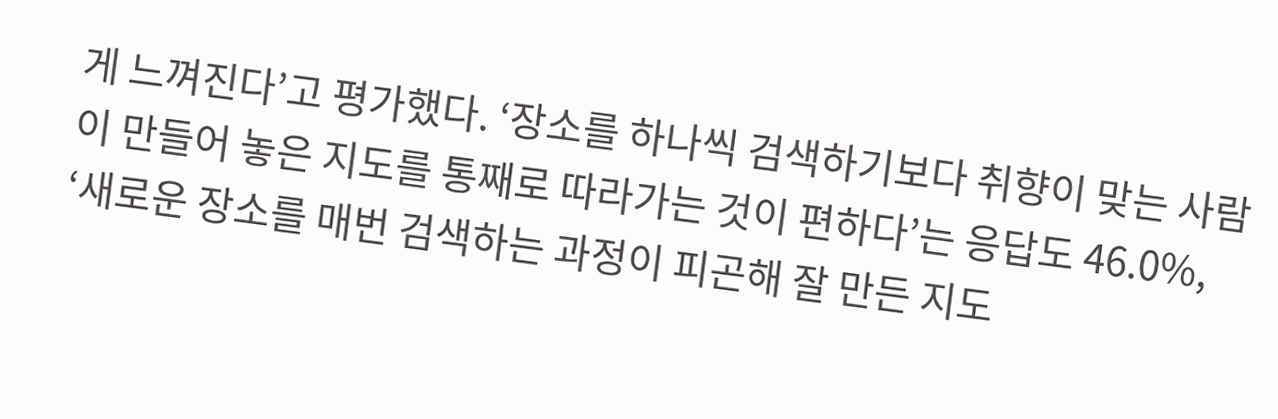게 느껴진다’고 평가했다. ‘장소를 하나씩 검색하기보다 취향이 맞는 사람이 만들어 놓은 지도를 통째로 따라가는 것이 편하다’는 응답도 46.0%, ‘새로운 장소를 매번 검색하는 과정이 피곤해 잘 만든 지도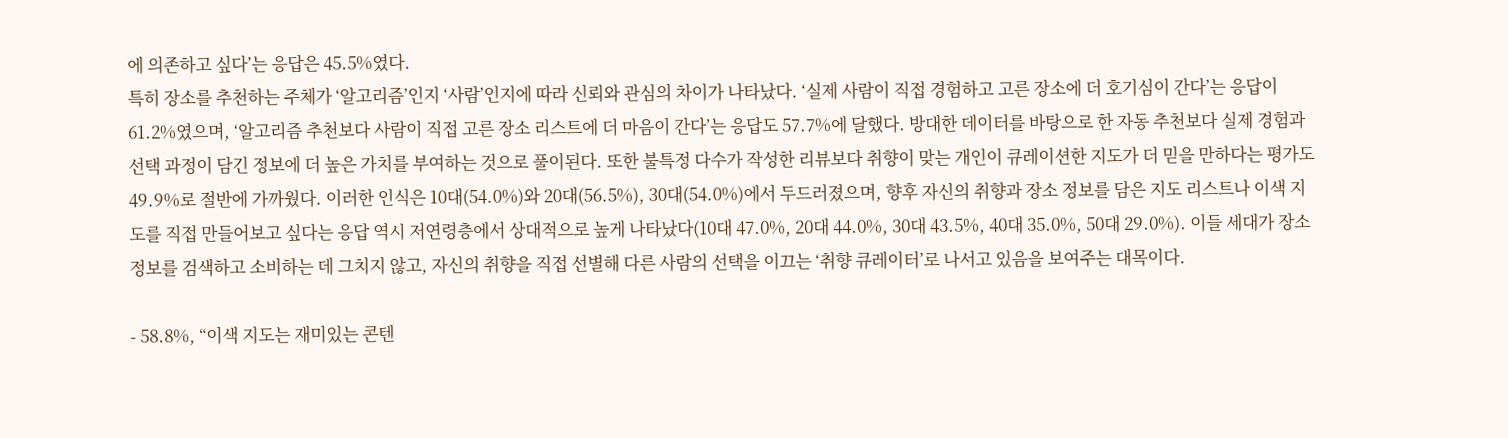에 의존하고 싶다’는 응답은 45.5%였다.
특히 장소를 추천하는 주체가 ‘알고리즘’인지 ‘사람’인지에 따라 신뢰와 관심의 차이가 나타났다. ‘실제 사람이 직접 경험하고 고른 장소에 더 호기심이 간다’는 응답이 61.2%였으며, ‘알고리즘 추천보다 사람이 직접 고른 장소 리스트에 더 마음이 간다’는 응답도 57.7%에 달했다. 방대한 데이터를 바탕으로 한 자동 추천보다 실제 경험과 선택 과정이 담긴 정보에 더 높은 가치를 부여하는 것으로 풀이된다. 또한 불특정 다수가 작성한 리뷰보다 취향이 맞는 개인이 큐레이션한 지도가 더 믿을 만하다는 평가도 49.9%로 절반에 가까웠다. 이러한 인식은 10대(54.0%)와 20대(56.5%), 30대(54.0%)에서 두드러졌으며, 향후 자신의 취향과 장소 정보를 담은 지도 리스트나 이색 지도를 직접 만들어보고 싶다는 응답 역시 저연령층에서 상대적으로 높게 나타났다(10대 47.0%, 20대 44.0%, 30대 43.5%, 40대 35.0%, 50대 29.0%). 이들 세대가 장소 정보를 검색하고 소비하는 데 그치지 않고, 자신의 취향을 직접 선별해 다른 사람의 선택을 이끄는 ‘취향 큐레이터’로 나서고 있음을 보여주는 대목이다.

- 58.8%, “이색 지도는 재미있는 콘텐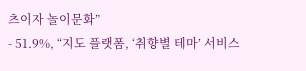츠이자 놀이문화”
- 51.9%, “지도 플랫폼, ‘취향별 테마’ 서비스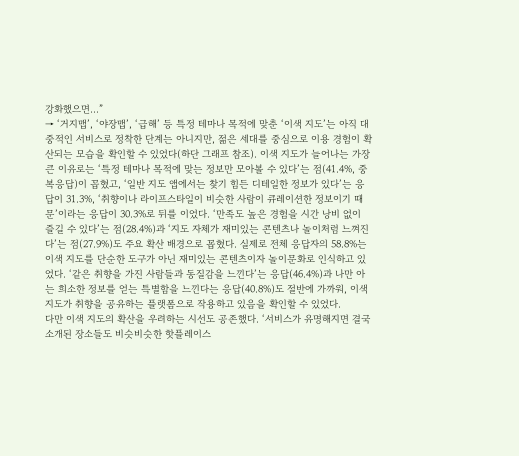강화했으면…”
→ ‘거지맵’, ‘야장맵’, ‘급해’ 등 특정 테마나 목적에 맞춘 ‘이색 지도’는 아직 대중적인 서비스로 정착한 단계는 아니지만, 젊은 세대를 중심으로 이용 경험이 확산되는 모습을 확인할 수 있었다(하단 그래프 참조). 이색 지도가 늘어나는 가장 큰 이유로는 ‘특정 테마나 목적에 맞는 정보만 모아볼 수 있다’는 점(41.4%, 중복응답)이 꼽혔고, ‘일반 지도 앱에서는 찾기 힘든 디테일한 정보가 있다’는 응답이 31.3%, ‘취향이나 라이프스타일이 비슷한 사람이 큐레이션한 정보이기 때문’이라는 응답이 30.3%로 뒤를 이었다. ‘만족도 높은 경험을 시간 낭비 없이 즐길 수 있다’는 점(28.4%)과 ‘지도 자체가 재미있는 콘텐츠나 놀이처럼 느껴진다’는 점(27.9%)도 주요 확산 배경으로 꾭혔다. 실제로 전체 응답자의 58.8%는 이색 지도를 단순한 도구가 아닌 재미있는 콘텐츠이자 놀이문화로 인식하고 있었다. ‘같은 취향을 가진 사람들과 동질감을 느낀다’는 응답(46.4%)과 나만 아는 희소한 정보를 얻는 특별함을 느낀다는 응답(40.8%)도 절반에 가까워, 이색 지도가 취향을 공유하는 플랫폼으로 작용하고 있음을 확인할 수 있었다.
다만 이색 지도의 확산을 우려하는 시선도 공존했다. ‘서비스가 유명해지면 결국 소개된 장소들도 비슷비슷한 핫플레이스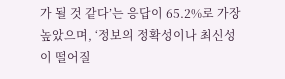가 될 것 같다’는 응답이 65.2%로 가장 높았으며, ‘정보의 정확성이나 최신성이 떨어질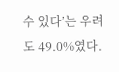수 있다’는 우려도 49.0%였다.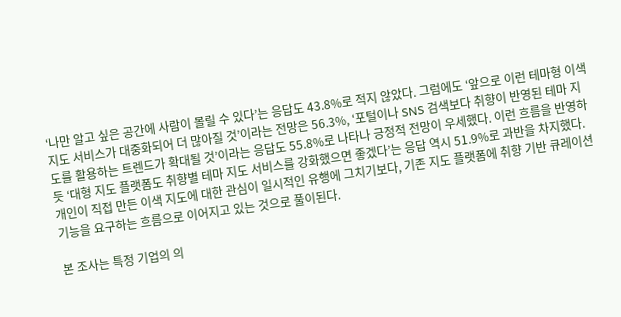‘나만 알고 싶은 공간에 사람이 몰릴 수 있다’는 응답도 43.8%로 적지 않았다. 그럼에도 ‘앞으로 이런 테마형 이색 지도 서비스가 대중화되어 더 많아질 것’이라는 전망은 56.3%, ‘포털이나 SNS 검색보다 취향이 반영된 테마 지도를 활용하는 트렌드가 확대될 것’이라는 응답도 55.8%로 나타나 긍정적 전망이 우세했다. 이런 흐름을 반영하듯 ‘대형 지도 플랫폼도 취향별 테마 지도 서비스를 강화했으면 좋겠다’는 응답 역시 51.9%로 과반을 차지했다. 개인이 직접 만든 이색 지도에 대한 관심이 일시적인 유행에 그치기보다, 기존 지도 플랫폼에 취향 기반 큐레이션 기능을 요구하는 흐름으로 이어지고 있는 것으로 풀이된다.

본 조사는 특정 기업의 의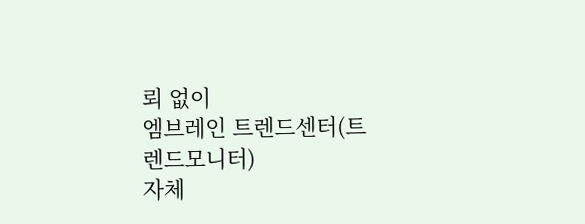뢰 없이
엠브레인 트렌드센터(트렌드모니터)
자체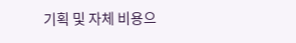기획 및 자체 비용으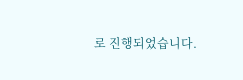로 진행되었습니다.